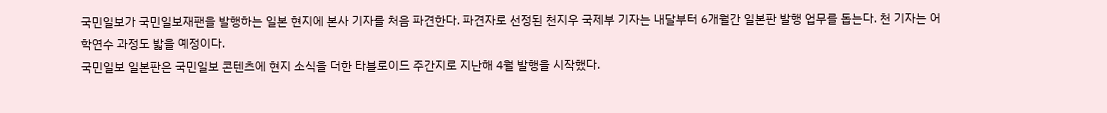국민일보가 국민일보재팬을 발행하는 일본 현지에 본사 기자를 처음 파견한다. 파견자로 선정된 천지우 국제부 기자는 내달부터 6개월간 일본판 발행 업무를 돕는다. 천 기자는 어학연수 과정도 밟을 예정이다.
국민일보 일본판은 국민일보 콘텐츠에 현지 소식을 더한 타블로이드 주간지로 지난해 4월 발행을 시작했다.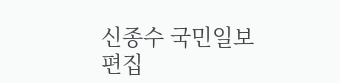신종수 국민일보 편집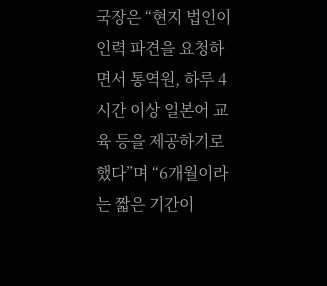국장은 “현지 법인이 인력 파견을 요청하면서 통역원, 하루 4시간 이상 일본어 교육 등을 제공하기로 했다”며 “6개월이라는 짧은 기간이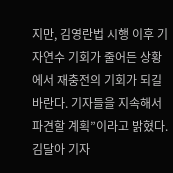지만, 김영란법 시행 이후 기자연수 기회가 줄어든 상황에서 재충전의 기회가 되길 바란다. 기자들을 지속해서 파견할 계획”이라고 밝혔다.
김달아 기자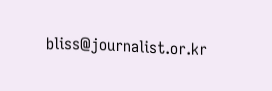bliss@journalist.or.kr